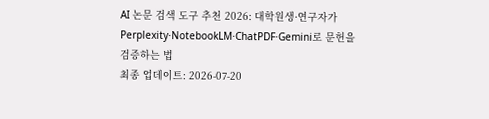AI 논문 검색 도구 추천 2026: 대학원생·연구자가 Perplexity·NotebookLM·ChatPDF·Gemini로 문헌을 검증하는 법
최종 업데이트: 2026-07-20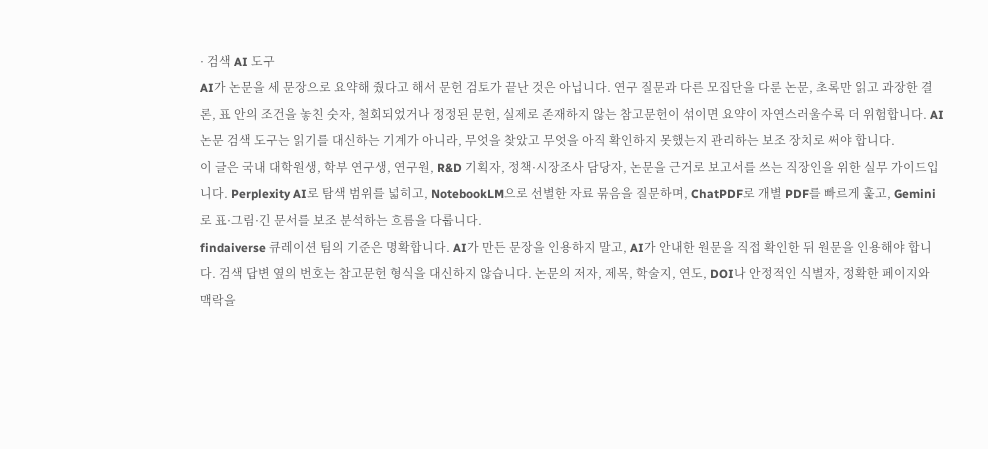· 검색 AI 도구
AI가 논문을 세 문장으로 요약해 줬다고 해서 문헌 검토가 끝난 것은 아닙니다. 연구 질문과 다른 모집단을 다룬 논문, 초록만 읽고 과장한 결론, 표 안의 조건을 놓친 숫자, 철회되었거나 정정된 문헌, 실제로 존재하지 않는 참고문헌이 섞이면 요약이 자연스러울수록 더 위험합니다. AI 논문 검색 도구는 읽기를 대신하는 기계가 아니라, 무엇을 찾았고 무엇을 아직 확인하지 못했는지 관리하는 보조 장치로 써야 합니다.
이 글은 국내 대학원생, 학부 연구생, 연구원, R&D 기획자, 정책·시장조사 담당자, 논문을 근거로 보고서를 쓰는 직장인을 위한 실무 가이드입니다. Perplexity AI로 탐색 범위를 넓히고, NotebookLM으로 선별한 자료 묶음을 질문하며, ChatPDF로 개별 PDF를 빠르게 훑고, Gemini로 표·그림·긴 문서를 보조 분석하는 흐름을 다룹니다.
findaiverse 큐레이션 팀의 기준은 명확합니다. AI가 만든 문장을 인용하지 말고, AI가 안내한 원문을 직접 확인한 뒤 원문을 인용해야 합니다. 검색 답변 옆의 번호는 참고문헌 형식을 대신하지 않습니다. 논문의 저자, 제목, 학술지, 연도, DOI나 안정적인 식별자, 정확한 페이지와 맥락을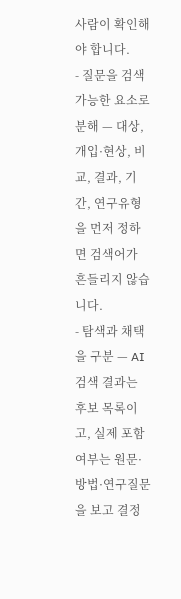사람이 확인해야 합니다.
- 질문을 검색 가능한 요소로 분해 — 대상, 개입·현상, 비교, 결과, 기간, 연구유형을 먼저 정하면 검색어가 흔들리지 않습니다.
- 탐색과 채택을 구분 — AI 검색 결과는 후보 목록이고, 실제 포함 여부는 원문·방법·연구질문을 보고 결정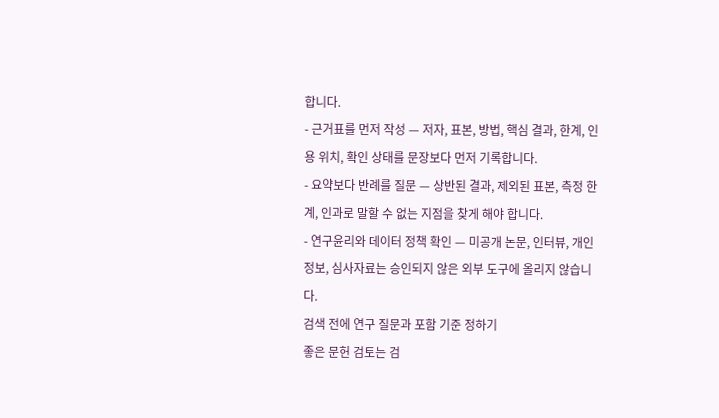합니다.
- 근거표를 먼저 작성 — 저자, 표본, 방법, 핵심 결과, 한계, 인용 위치, 확인 상태를 문장보다 먼저 기록합니다.
- 요약보다 반례를 질문 — 상반된 결과, 제외된 표본, 측정 한계, 인과로 말할 수 없는 지점을 찾게 해야 합니다.
- 연구윤리와 데이터 정책 확인 — 미공개 논문, 인터뷰, 개인정보, 심사자료는 승인되지 않은 외부 도구에 올리지 않습니다.
검색 전에 연구 질문과 포함 기준 정하기
좋은 문헌 검토는 검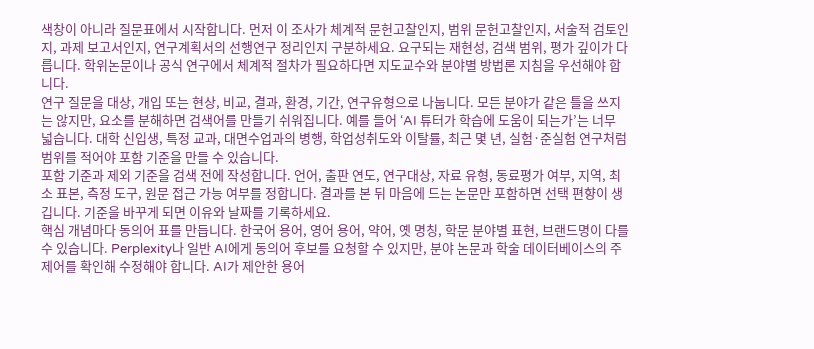색창이 아니라 질문표에서 시작합니다. 먼저 이 조사가 체계적 문헌고찰인지, 범위 문헌고찰인지, 서술적 검토인지, 과제 보고서인지, 연구계획서의 선행연구 정리인지 구분하세요. 요구되는 재현성, 검색 범위, 평가 깊이가 다릅니다. 학위논문이나 공식 연구에서 체계적 절차가 필요하다면 지도교수와 분야별 방법론 지침을 우선해야 합니다.
연구 질문을 대상, 개입 또는 현상, 비교, 결과, 환경, 기간, 연구유형으로 나눕니다. 모든 분야가 같은 틀을 쓰지는 않지만, 요소를 분해하면 검색어를 만들기 쉬워집니다. 예를 들어 ‘AI 튜터가 학습에 도움이 되는가’는 너무 넓습니다. 대학 신입생, 특정 교과, 대면수업과의 병행, 학업성취도와 이탈률, 최근 몇 년, 실험·준실험 연구처럼 범위를 적어야 포함 기준을 만들 수 있습니다.
포함 기준과 제외 기준을 검색 전에 작성합니다. 언어, 출판 연도, 연구대상, 자료 유형, 동료평가 여부, 지역, 최소 표본, 측정 도구, 원문 접근 가능 여부를 정합니다. 결과를 본 뒤 마음에 드는 논문만 포함하면 선택 편향이 생깁니다. 기준을 바꾸게 되면 이유와 날짜를 기록하세요.
핵심 개념마다 동의어 표를 만듭니다. 한국어 용어, 영어 용어, 약어, 옛 명칭, 학문 분야별 표현, 브랜드명이 다를 수 있습니다. Perplexity나 일반 AI에게 동의어 후보를 요청할 수 있지만, 분야 논문과 학술 데이터베이스의 주제어를 확인해 수정해야 합니다. AI가 제안한 용어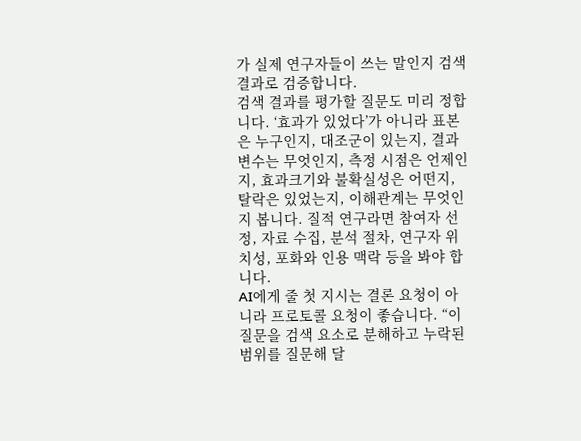가 실제 연구자들이 쓰는 말인지 검색 결과로 검증합니다.
검색 결과를 평가할 질문도 미리 정합니다. ‘효과가 있었다’가 아니라 표본은 누구인지, 대조군이 있는지, 결과 변수는 무엇인지, 측정 시점은 언제인지, 효과크기와 불확실성은 어떤지, 탈락은 있었는지, 이해관계는 무엇인지 봅니다. 질적 연구라면 참여자 선정, 자료 수집, 분석 절차, 연구자 위치성, 포화와 인용 맥락 등을 봐야 합니다.
AI에게 줄 첫 지시는 결론 요청이 아니라 프로토콜 요청이 좋습니다. “이 질문을 검색 요소로 분해하고 누락된 범위를 질문해 달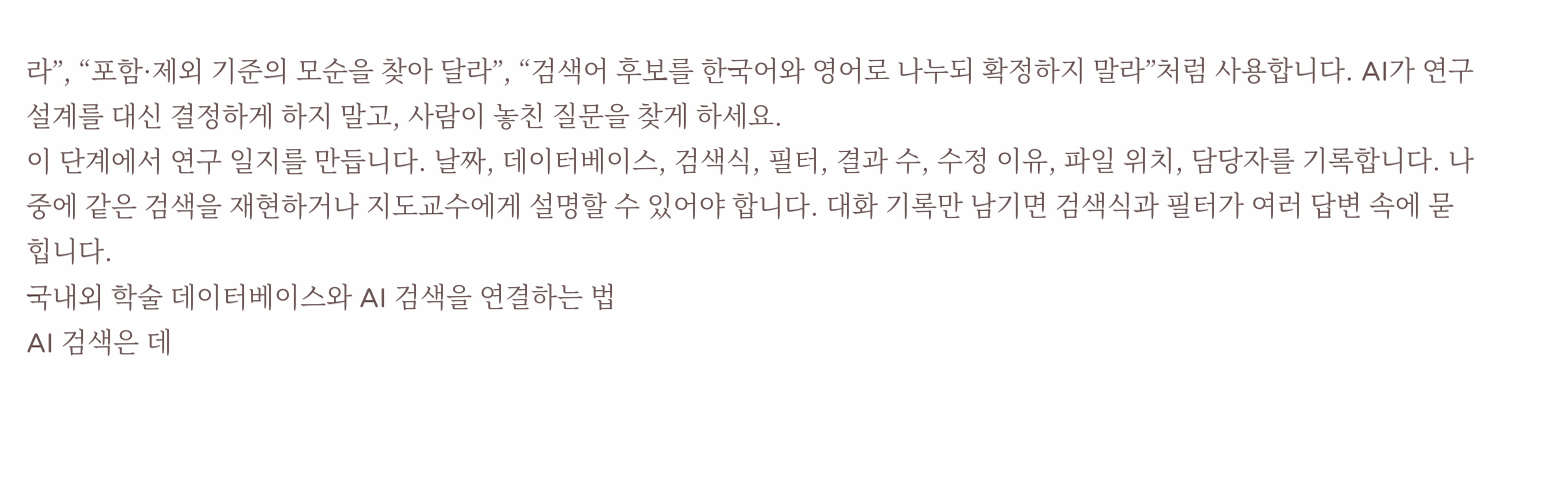라”, “포함·제외 기준의 모순을 찾아 달라”, “검색어 후보를 한국어와 영어로 나누되 확정하지 말라”처럼 사용합니다. AI가 연구 설계를 대신 결정하게 하지 말고, 사람이 놓친 질문을 찾게 하세요.
이 단계에서 연구 일지를 만듭니다. 날짜, 데이터베이스, 검색식, 필터, 결과 수, 수정 이유, 파일 위치, 담당자를 기록합니다. 나중에 같은 검색을 재현하거나 지도교수에게 설명할 수 있어야 합니다. 대화 기록만 남기면 검색식과 필터가 여러 답변 속에 묻힙니다.
국내외 학술 데이터베이스와 AI 검색을 연결하는 법
AI 검색은 데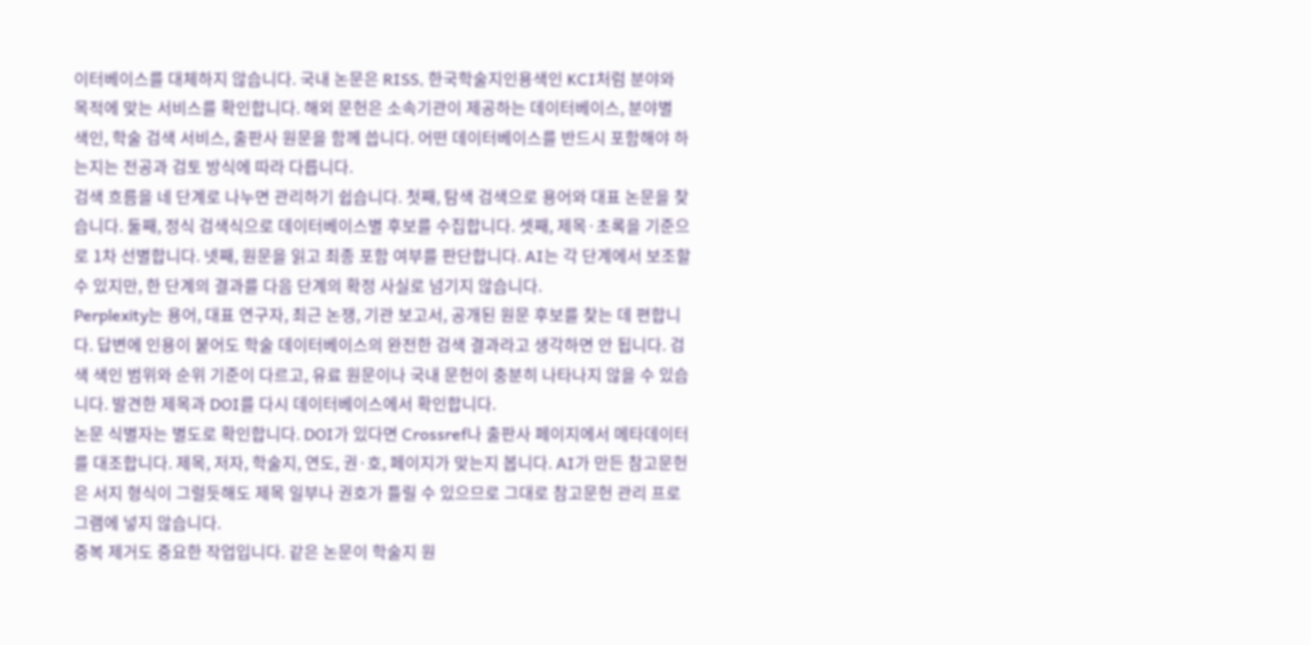이터베이스를 대체하지 않습니다. 국내 논문은 RISS, 한국학술지인용색인 KCI처럼 분야와 목적에 맞는 서비스를 확인합니다. 해외 문헌은 소속기관이 제공하는 데이터베이스, 분야별 색인, 학술 검색 서비스, 출판사 원문을 함께 씁니다. 어떤 데이터베이스를 반드시 포함해야 하는지는 전공과 검토 방식에 따라 다릅니다.
검색 흐름을 네 단계로 나누면 관리하기 쉽습니다. 첫째, 탐색 검색으로 용어와 대표 논문을 찾습니다. 둘째, 정식 검색식으로 데이터베이스별 후보를 수집합니다. 셋째, 제목·초록을 기준으로 1차 선별합니다. 넷째, 원문을 읽고 최종 포함 여부를 판단합니다. AI는 각 단계에서 보조할 수 있지만, 한 단계의 결과를 다음 단계의 확정 사실로 넘기지 않습니다.
Perplexity는 용어, 대표 연구자, 최근 논쟁, 기관 보고서, 공개된 원문 후보를 찾는 데 편합니다. 답변에 인용이 붙어도 학술 데이터베이스의 완전한 검색 결과라고 생각하면 안 됩니다. 검색 색인 범위와 순위 기준이 다르고, 유료 원문이나 국내 문헌이 충분히 나타나지 않을 수 있습니다. 발견한 제목과 DOI를 다시 데이터베이스에서 확인합니다.
논문 식별자는 별도로 확인합니다. DOI가 있다면 Crossref나 출판사 페이지에서 메타데이터를 대조합니다. 제목, 저자, 학술지, 연도, 권·호, 페이지가 맞는지 봅니다. AI가 만든 참고문헌은 서지 형식이 그럴듯해도 제목 일부나 권호가 틀릴 수 있으므로 그대로 참고문헌 관리 프로그램에 넣지 않습니다.
중복 제거도 중요한 작업입니다. 같은 논문이 학술지 원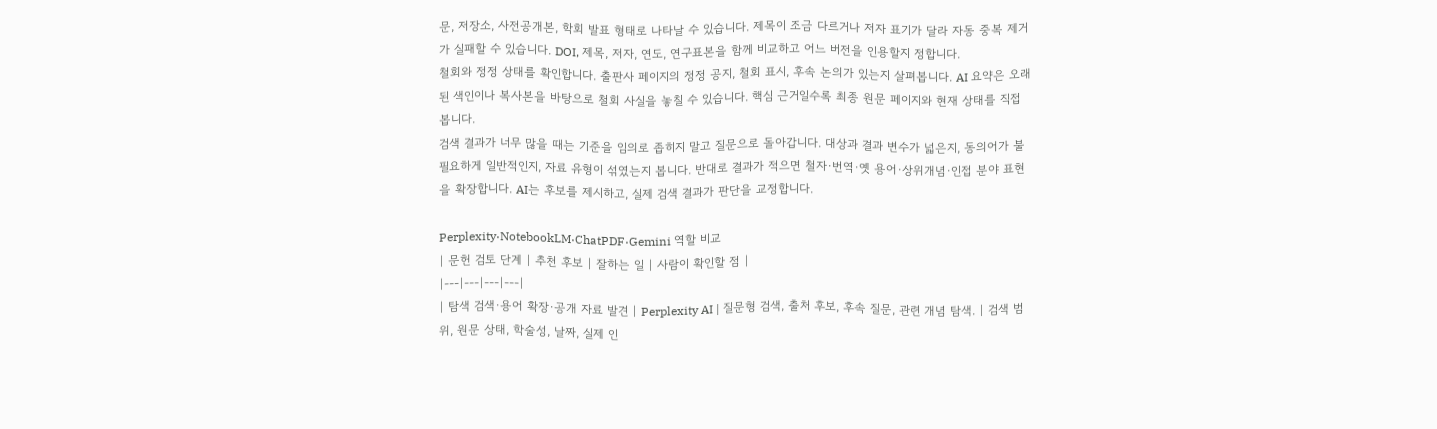문, 저장소, 사전공개본, 학회 발표 형태로 나타날 수 있습니다. 제목이 조금 다르거나 저자 표기가 달라 자동 중복 제거가 실패할 수 있습니다. DOI, 제목, 저자, 연도, 연구표본을 함께 비교하고 어느 버전을 인용할지 정합니다.
철회와 정정 상태를 확인합니다. 출판사 페이지의 정정 공지, 철회 표시, 후속 논의가 있는지 살펴봅니다. AI 요약은 오래된 색인이나 복사본을 바탕으로 철회 사실을 놓칠 수 있습니다. 핵심 근거일수록 최종 원문 페이지와 현재 상태를 직접 봅니다.
검색 결과가 너무 많을 때는 기준을 임의로 좁히지 말고 질문으로 돌아갑니다. 대상과 결과 변수가 넓은지, 동의어가 불필요하게 일반적인지, 자료 유형이 섞였는지 봅니다. 반대로 결과가 적으면 철자·번역·옛 용어·상위개념·인접 분야 표현을 확장합니다. AI는 후보를 제시하고, 실제 검색 결과가 판단을 교정합니다.

Perplexity·NotebookLM·ChatPDF·Gemini 역할 비교
| 문헌 검토 단계 | 추천 후보 | 잘하는 일 | 사람이 확인할 점 |
|---|---|---|---|
| 탐색 검색·용어 확장·공개 자료 발견 | Perplexity AI | 질문형 검색, 출처 후보, 후속 질문, 관련 개념 탐색. | 검색 범위, 원문 상태, 학술성, 날짜, 실제 인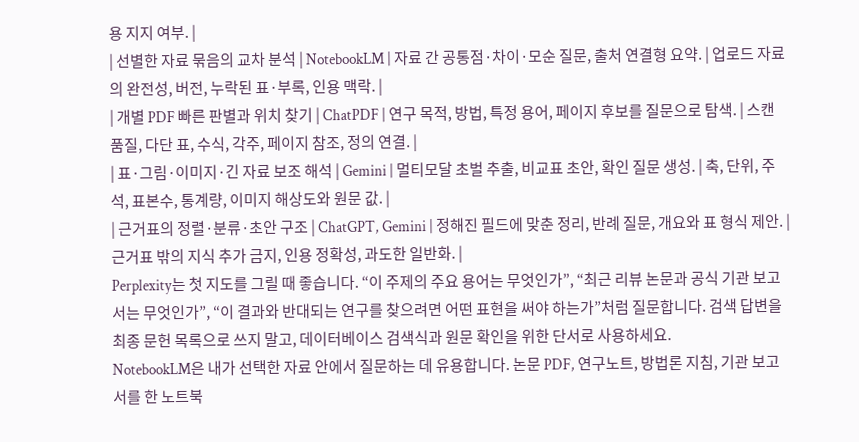용 지지 여부. |
| 선별한 자료 묶음의 교차 분석 | NotebookLM | 자료 간 공통점·차이·모순 질문, 출처 연결형 요약. | 업로드 자료의 완전성, 버전, 누락된 표·부록, 인용 맥락. |
| 개별 PDF 빠른 판별과 위치 찾기 | ChatPDF | 연구 목적, 방법, 특정 용어, 페이지 후보를 질문으로 탐색. | 스캔 품질, 다단 표, 수식, 각주, 페이지 참조, 정의 연결. |
| 표·그림·이미지·긴 자료 보조 해석 | Gemini | 멀티모달 초벌 추출, 비교표 초안, 확인 질문 생성. | 축, 단위, 주석, 표본수, 통계량, 이미지 해상도와 원문 값. |
| 근거표의 정렬·분류·초안 구조 | ChatGPT, Gemini | 정해진 필드에 맞춘 정리, 반례 질문, 개요와 표 형식 제안. | 근거표 밖의 지식 추가 금지, 인용 정확성, 과도한 일반화. |
Perplexity는 첫 지도를 그릴 때 좋습니다. “이 주제의 주요 용어는 무엇인가”, “최근 리뷰 논문과 공식 기관 보고서는 무엇인가”, “이 결과와 반대되는 연구를 찾으려면 어떤 표현을 써야 하는가”처럼 질문합니다. 검색 답변을 최종 문헌 목록으로 쓰지 말고, 데이터베이스 검색식과 원문 확인을 위한 단서로 사용하세요.
NotebookLM은 내가 선택한 자료 안에서 질문하는 데 유용합니다. 논문 PDF, 연구노트, 방법론 지침, 기관 보고서를 한 노트북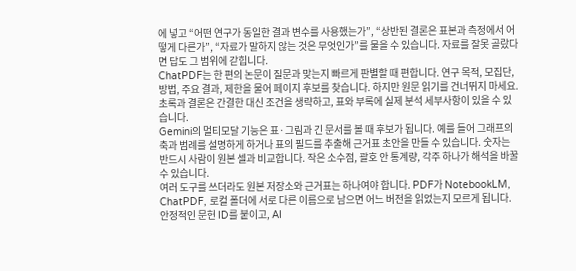에 넣고 “어떤 연구가 동일한 결과 변수를 사용했는가”, “상반된 결론은 표본과 측정에서 어떻게 다른가”, “자료가 말하지 않는 것은 무엇인가”를 물을 수 있습니다. 자료를 잘못 골랐다면 답도 그 범위에 갇힙니다.
ChatPDF는 한 편의 논문이 질문과 맞는지 빠르게 판별할 때 편합니다. 연구 목적, 모집단, 방법, 주요 결과, 제한을 물어 페이지 후보를 찾습니다. 하지만 원문 읽기를 건너뛰지 마세요. 초록과 결론은 간결한 대신 조건을 생략하고, 표와 부록에 실제 분석 세부사항이 있을 수 있습니다.
Gemini의 멀티모달 기능은 표·그림과 긴 문서를 볼 때 후보가 됩니다. 예를 들어 그래프의 축과 범례를 설명하게 하거나 표의 필드를 추출해 근거표 초안을 만들 수 있습니다. 숫자는 반드시 사람이 원본 셀과 비교합니다. 작은 소수점, 괄호 안 통계량, 각주 하나가 해석을 바꿀 수 있습니다.
여러 도구를 쓰더라도 원본 저장소와 근거표는 하나여야 합니다. PDF가 NotebookLM, ChatPDF, 로컬 폴더에 서로 다른 이름으로 남으면 어느 버전을 읽었는지 모르게 됩니다. 안정적인 문헌 ID를 붙이고, AI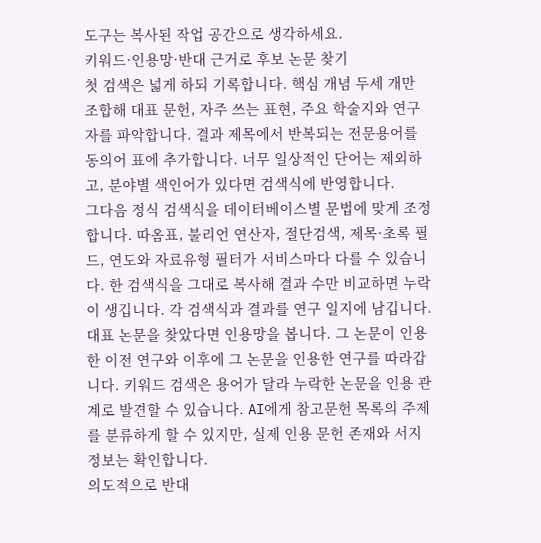도구는 복사된 작업 공간으로 생각하세요.
키워드·인용망·반대 근거로 후보 논문 찾기
첫 검색은 넓게 하되 기록합니다. 핵심 개념 두세 개만 조합해 대표 문헌, 자주 쓰는 표현, 주요 학술지와 연구자를 파악합니다. 결과 제목에서 반복되는 전문용어를 동의어 표에 추가합니다. 너무 일상적인 단어는 제외하고, 분야별 색인어가 있다면 검색식에 반영합니다.
그다음 정식 검색식을 데이터베이스별 문법에 맞게 조정합니다. 따옴표, 불리언 연산자, 절단검색, 제목·초록 필드, 연도와 자료유형 필터가 서비스마다 다를 수 있습니다. 한 검색식을 그대로 복사해 결과 수만 비교하면 누락이 생깁니다. 각 검색식과 결과를 연구 일지에 남깁니다.
대표 논문을 찾았다면 인용망을 봅니다. 그 논문이 인용한 이전 연구와 이후에 그 논문을 인용한 연구를 따라갑니다. 키워드 검색은 용어가 달라 누락한 논문을 인용 관계로 발견할 수 있습니다. AI에게 참고문헌 목록의 주제를 분류하게 할 수 있지만, 실제 인용 문헌 존재와 서지정보는 확인합니다.
의도적으로 반대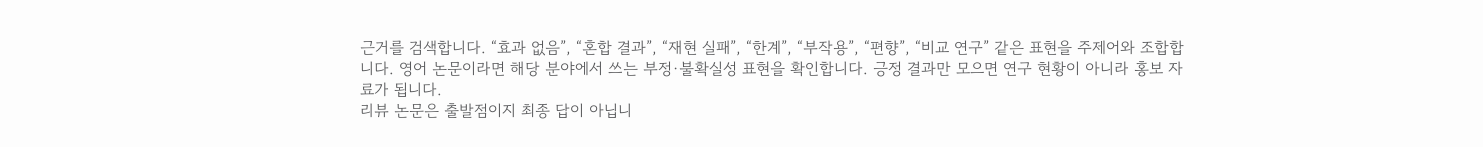근거를 검색합니다. “효과 없음”, “혼합 결과”, “재현 실패”, “한계”, “부작용”, “편향”, “비교 연구” 같은 표현을 주제어와 조합합니다. 영어 논문이라면 해당 분야에서 쓰는 부정·불확실성 표현을 확인합니다. 긍정 결과만 모으면 연구 현황이 아니라 홍보 자료가 됩니다.
리뷰 논문은 출발점이지 최종 답이 아닙니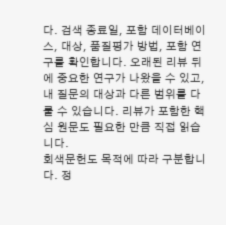다. 검색 종료일, 포함 데이터베이스, 대상, 품질평가 방법, 포함 연구를 확인합니다. 오래된 리뷰 뒤에 중요한 연구가 나왔을 수 있고, 내 질문의 대상과 다른 범위를 다룰 수 있습니다. 리뷰가 포함한 핵심 원문도 필요한 만큼 직접 읽습니다.
회색문헌도 목적에 따라 구분합니다. 정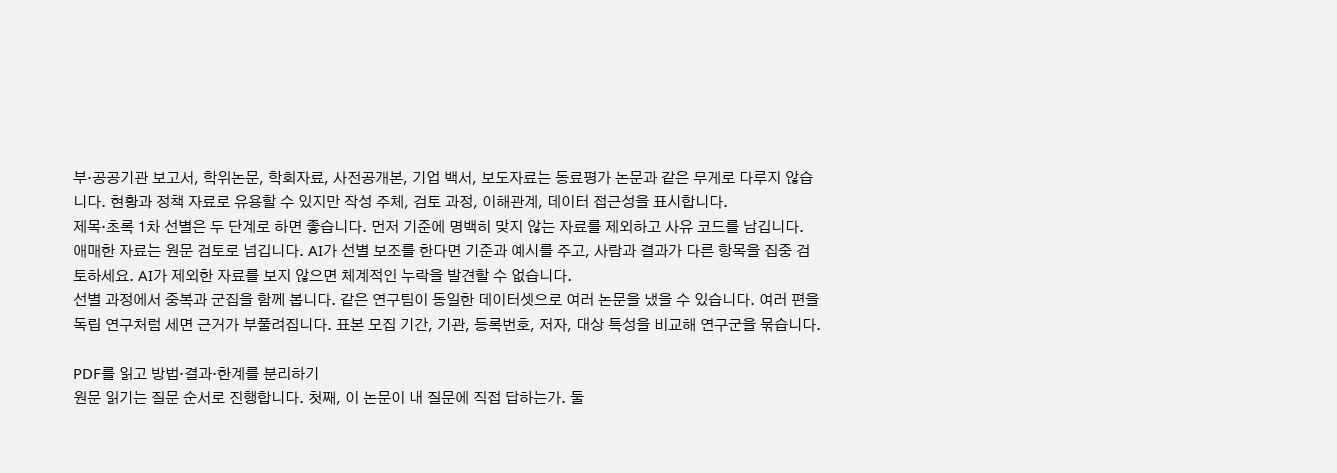부·공공기관 보고서, 학위논문, 학회자료, 사전공개본, 기업 백서, 보도자료는 동료평가 논문과 같은 무게로 다루지 않습니다. 현황과 정책 자료로 유용할 수 있지만 작성 주체, 검토 과정, 이해관계, 데이터 접근성을 표시합니다.
제목·초록 1차 선별은 두 단계로 하면 좋습니다. 먼저 기준에 명백히 맞지 않는 자료를 제외하고 사유 코드를 남깁니다. 애매한 자료는 원문 검토로 넘깁니다. AI가 선별 보조를 한다면 기준과 예시를 주고, 사람과 결과가 다른 항목을 집중 검토하세요. AI가 제외한 자료를 보지 않으면 체계적인 누락을 발견할 수 없습니다.
선별 과정에서 중복과 군집을 함께 봅니다. 같은 연구팀이 동일한 데이터셋으로 여러 논문을 냈을 수 있습니다. 여러 편을 독립 연구처럼 세면 근거가 부풀려집니다. 표본 모집 기간, 기관, 등록번호, 저자, 대상 특성을 비교해 연구군을 묶습니다.

PDF를 읽고 방법·결과·한계를 분리하기
원문 읽기는 질문 순서로 진행합니다. 첫째, 이 논문이 내 질문에 직접 답하는가. 둘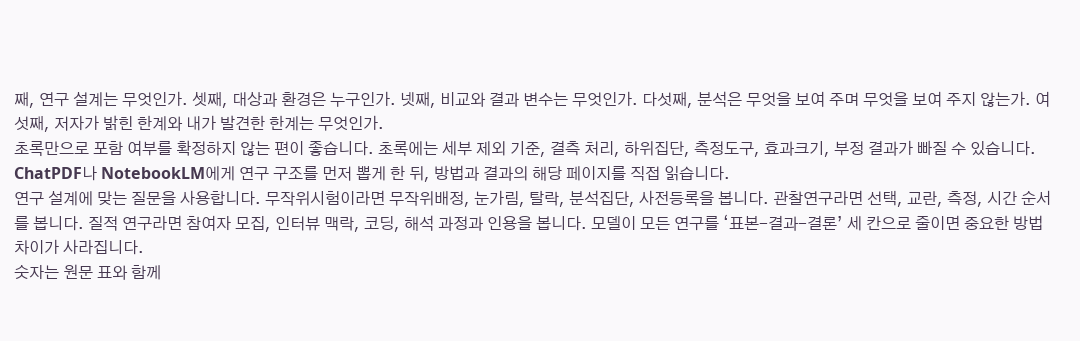째, 연구 설계는 무엇인가. 셋째, 대상과 환경은 누구인가. 넷째, 비교와 결과 변수는 무엇인가. 다섯째, 분석은 무엇을 보여 주며 무엇을 보여 주지 않는가. 여섯째, 저자가 밝힌 한계와 내가 발견한 한계는 무엇인가.
초록만으로 포함 여부를 확정하지 않는 편이 좋습니다. 초록에는 세부 제외 기준, 결측 처리, 하위집단, 측정도구, 효과크기, 부정 결과가 빠질 수 있습니다. ChatPDF나 NotebookLM에게 연구 구조를 먼저 뽑게 한 뒤, 방법과 결과의 해당 페이지를 직접 읽습니다.
연구 설계에 맞는 질문을 사용합니다. 무작위시험이라면 무작위배정, 눈가림, 탈락, 분석집단, 사전등록을 봅니다. 관찰연구라면 선택, 교란, 측정, 시간 순서를 봅니다. 질적 연구라면 참여자 모집, 인터뷰 맥락, 코딩, 해석 과정과 인용을 봅니다. 모델이 모든 연구를 ‘표본-결과-결론’ 세 칸으로 줄이면 중요한 방법 차이가 사라집니다.
숫자는 원문 표와 함께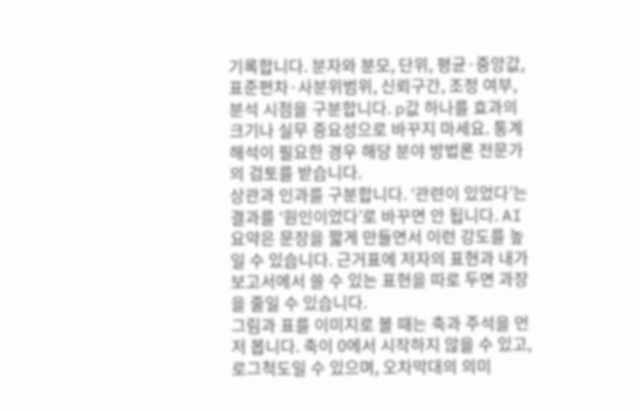기록합니다. 분자와 분모, 단위, 평균·중앙값, 표준편차·사분위범위, 신뢰구간, 조정 여부, 분석 시점을 구분합니다. p값 하나를 효과의 크기나 실무 중요성으로 바꾸지 마세요. 통계 해석이 필요한 경우 해당 분야 방법론 전문가의 검토를 받습니다.
상관과 인과를 구분합니다. ‘관련이 있었다’는 결과를 ‘원인이었다’로 바꾸면 안 됩니다. AI 요약은 문장을 짧게 만들면서 이런 강도를 높일 수 있습니다. 근거표에 저자의 표현과 내가 보고서에서 쓸 수 있는 표현을 따로 두면 과장을 줄일 수 있습니다.
그림과 표를 이미지로 볼 때는 축과 주석을 먼저 봅니다. 축이 0에서 시작하지 않을 수 있고, 로그척도일 수 있으며, 오차막대의 의미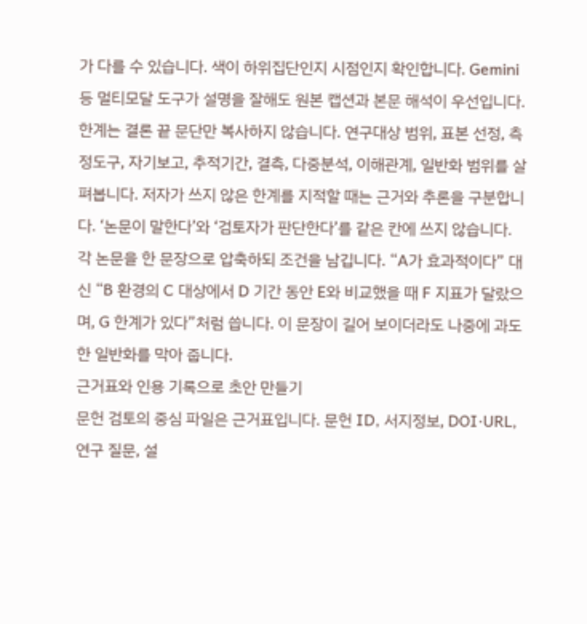가 다를 수 있습니다. 색이 하위집단인지 시점인지 확인합니다. Gemini 등 멀티모달 도구가 설명을 잘해도 원본 캡션과 본문 해석이 우선입니다.
한계는 결론 끝 문단만 복사하지 않습니다. 연구대상 범위, 표본 선정, 측정도구, 자기보고, 추적기간, 결측, 다중분석, 이해관계, 일반화 범위를 살펴봅니다. 저자가 쓰지 않은 한계를 지적할 때는 근거와 추론을 구분합니다. ‘논문이 말한다’와 ‘검토자가 판단한다’를 같은 칸에 쓰지 않습니다.
각 논문을 한 문장으로 압축하되 조건을 남깁니다. “A가 효과적이다” 대신 “B 환경의 C 대상에서 D 기간 동안 E와 비교했을 때 F 지표가 달랐으며, G 한계가 있다”처럼 씁니다. 이 문장이 길어 보이더라도 나중에 과도한 일반화를 막아 줍니다.
근거표와 인용 기록으로 초안 만들기
문헌 검토의 중심 파일은 근거표입니다. 문헌 ID, 서지정보, DOI·URL, 연구 질문, 설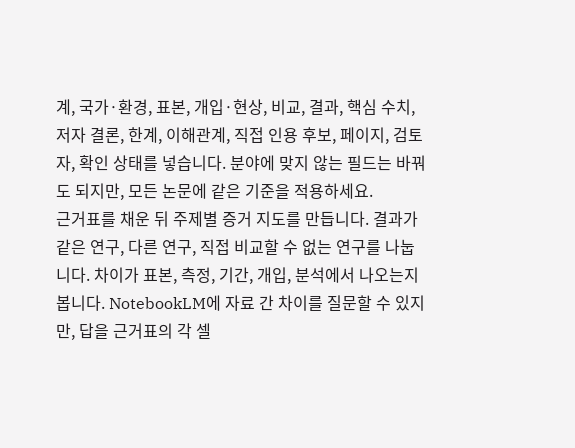계, 국가·환경, 표본, 개입·현상, 비교, 결과, 핵심 수치, 저자 결론, 한계, 이해관계, 직접 인용 후보, 페이지, 검토자, 확인 상태를 넣습니다. 분야에 맞지 않는 필드는 바꿔도 되지만, 모든 논문에 같은 기준을 적용하세요.
근거표를 채운 뒤 주제별 증거 지도를 만듭니다. 결과가 같은 연구, 다른 연구, 직접 비교할 수 없는 연구를 나눕니다. 차이가 표본, 측정, 기간, 개입, 분석에서 나오는지 봅니다. NotebookLM에 자료 간 차이를 질문할 수 있지만, 답을 근거표의 각 셀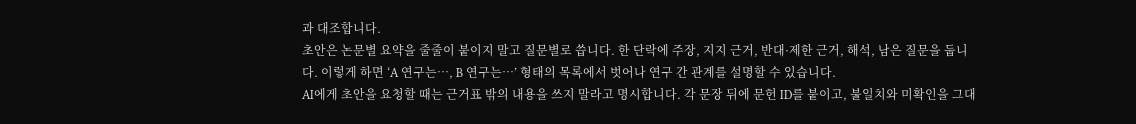과 대조합니다.
초안은 논문별 요약을 줄줄이 붙이지 말고 질문별로 씁니다. 한 단락에 주장, 지지 근거, 반대·제한 근거, 해석, 남은 질문을 둡니다. 이렇게 하면 ‘A 연구는…, B 연구는…’ 형태의 목록에서 벗어나 연구 간 관계를 설명할 수 있습니다.
AI에게 초안을 요청할 때는 근거표 밖의 내용을 쓰지 말라고 명시합니다. 각 문장 뒤에 문헌 ID를 붙이고, 불일치와 미확인을 그대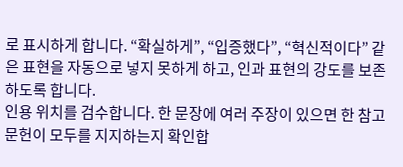로 표시하게 합니다. “확실하게”, “입증했다”, “혁신적이다” 같은 표현을 자동으로 넣지 못하게 하고, 인과 표현의 강도를 보존하도록 합니다.
인용 위치를 검수합니다. 한 문장에 여러 주장이 있으면 한 참고문헌이 모두를 지지하는지 확인합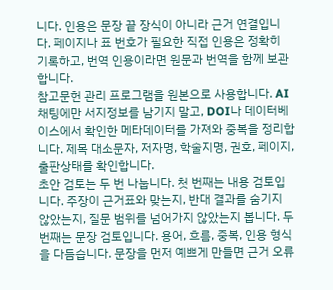니다. 인용은 문장 끝 장식이 아니라 근거 연결입니다. 페이지나 표 번호가 필요한 직접 인용은 정확히 기록하고, 번역 인용이라면 원문과 번역을 함께 보관합니다.
참고문헌 관리 프로그램을 원본으로 사용합니다. AI 채팅에만 서지정보를 남기지 말고, DOI나 데이터베이스에서 확인한 메타데이터를 가져와 중복을 정리합니다. 제목 대소문자, 저자명, 학술지명, 권호, 페이지, 출판상태를 확인합니다.
초안 검토는 두 번 나눕니다. 첫 번째는 내용 검토입니다. 주장이 근거표와 맞는지, 반대 결과를 숨기지 않았는지, 질문 범위를 넘어가지 않았는지 봅니다. 두 번째는 문장 검토입니다. 용어, 흐름, 중복, 인용 형식을 다듬습니다. 문장을 먼저 예쁘게 만들면 근거 오류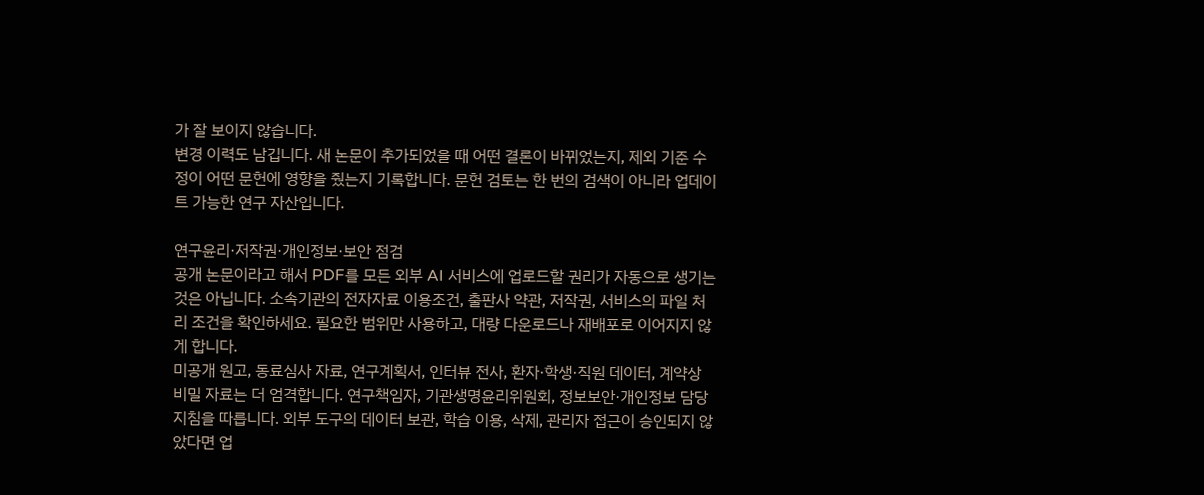가 잘 보이지 않습니다.
변경 이력도 남깁니다. 새 논문이 추가되었을 때 어떤 결론이 바뀌었는지, 제외 기준 수정이 어떤 문헌에 영향을 줬는지 기록합니다. 문헌 검토는 한 번의 검색이 아니라 업데이트 가능한 연구 자산입니다.

연구윤리·저작권·개인정보·보안 점검
공개 논문이라고 해서 PDF를 모든 외부 AI 서비스에 업로드할 권리가 자동으로 생기는 것은 아닙니다. 소속기관의 전자자료 이용조건, 출판사 약관, 저작권, 서비스의 파일 처리 조건을 확인하세요. 필요한 범위만 사용하고, 대량 다운로드나 재배포로 이어지지 않게 합니다.
미공개 원고, 동료심사 자료, 연구계획서, 인터뷰 전사, 환자·학생·직원 데이터, 계약상 비밀 자료는 더 엄격합니다. 연구책임자, 기관생명윤리위원회, 정보보안·개인정보 담당 지침을 따릅니다. 외부 도구의 데이터 보관, 학습 이용, 삭제, 관리자 접근이 승인되지 않았다면 업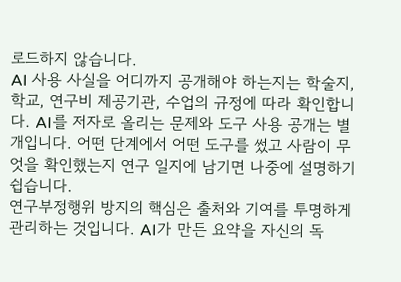로드하지 않습니다.
AI 사용 사실을 어디까지 공개해야 하는지는 학술지, 학교, 연구비 제공기관, 수업의 규정에 따라 확인합니다. AI를 저자로 올리는 문제와 도구 사용 공개는 별개입니다. 어떤 단계에서 어떤 도구를 썼고 사람이 무엇을 확인했는지 연구 일지에 남기면 나중에 설명하기 쉽습니다.
연구부정행위 방지의 핵심은 출처와 기여를 투명하게 관리하는 것입니다. AI가 만든 요약을 자신의 독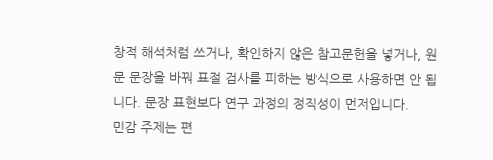창적 해석처럼 쓰거나, 확인하지 않은 참고문헌을 넣거나, 원문 문장을 바꿔 표절 검사를 피하는 방식으로 사용하면 안 됩니다. 문장 표현보다 연구 과정의 정직성이 먼저입니다.
민감 주제는 편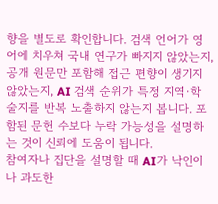향을 별도로 확인합니다. 검색 언어가 영어에 치우쳐 국내 연구가 빠지지 않았는지, 공개 원문만 포함해 접근 편향이 생기지 않았는지, AI 검색 순위가 특정 지역·학술지를 반복 노출하지 않는지 봅니다. 포함된 문헌 수보다 누락 가능성을 설명하는 것이 신뢰에 도움이 됩니다.
참여자나 집단을 설명할 때 AI가 낙인이나 과도한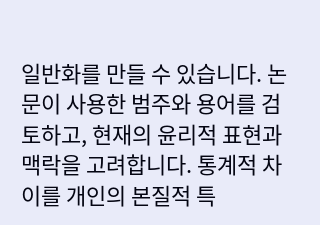일반화를 만들 수 있습니다. 논문이 사용한 범주와 용어를 검토하고, 현재의 윤리적 표현과 맥락을 고려합니다. 통계적 차이를 개인의 본질적 특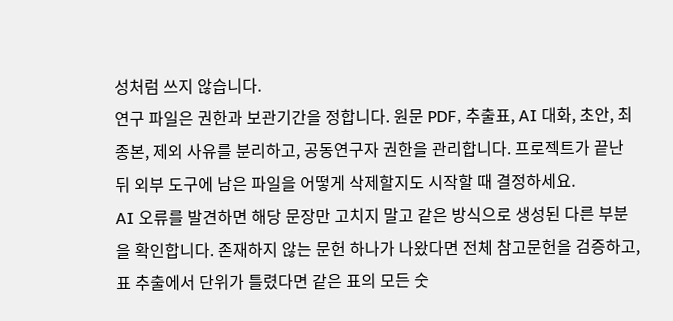성처럼 쓰지 않습니다.
연구 파일은 권한과 보관기간을 정합니다. 원문 PDF, 추출표, AI 대화, 초안, 최종본, 제외 사유를 분리하고, 공동연구자 권한을 관리합니다. 프로젝트가 끝난 뒤 외부 도구에 남은 파일을 어떻게 삭제할지도 시작할 때 결정하세요.
AI 오류를 발견하면 해당 문장만 고치지 말고 같은 방식으로 생성된 다른 부분을 확인합니다. 존재하지 않는 문헌 하나가 나왔다면 전체 참고문헌을 검증하고, 표 추출에서 단위가 틀렸다면 같은 표의 모든 숫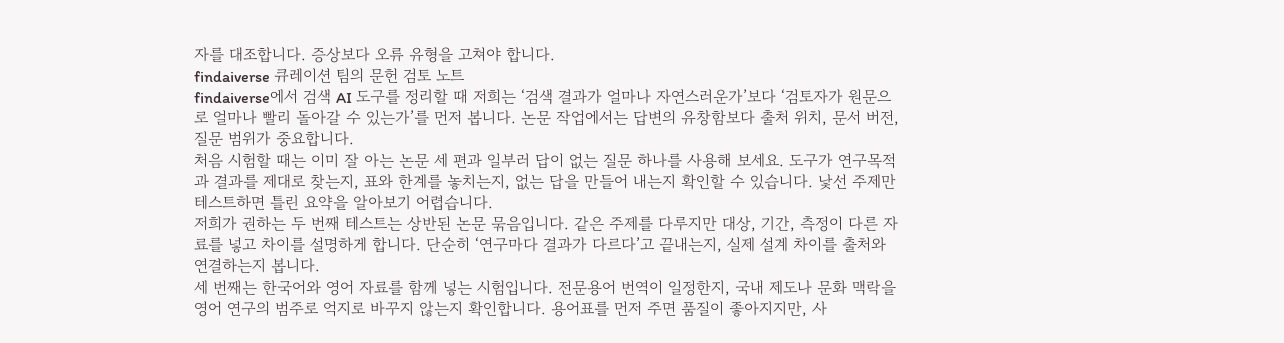자를 대조합니다. 증상보다 오류 유형을 고쳐야 합니다.
findaiverse 큐레이션 팀의 문헌 검토 노트
findaiverse에서 검색 AI 도구를 정리할 때 저희는 ‘검색 결과가 얼마나 자연스러운가’보다 ‘검토자가 원문으로 얼마나 빨리 돌아갈 수 있는가’를 먼저 봅니다. 논문 작업에서는 답변의 유창함보다 출처 위치, 문서 버전, 질문 범위가 중요합니다.
처음 시험할 때는 이미 잘 아는 논문 세 편과 일부러 답이 없는 질문 하나를 사용해 보세요. 도구가 연구목적과 결과를 제대로 찾는지, 표와 한계를 놓치는지, 없는 답을 만들어 내는지 확인할 수 있습니다. 낯선 주제만 테스트하면 틀린 요약을 알아보기 어렵습니다.
저희가 권하는 두 번째 테스트는 상반된 논문 묶음입니다. 같은 주제를 다루지만 대상, 기간, 측정이 다른 자료를 넣고 차이를 설명하게 합니다. 단순히 ‘연구마다 결과가 다르다’고 끝내는지, 실제 설계 차이를 출처와 연결하는지 봅니다.
세 번째는 한국어와 영어 자료를 함께 넣는 시험입니다. 전문용어 번역이 일정한지, 국내 제도나 문화 맥락을 영어 연구의 범주로 억지로 바꾸지 않는지 확인합니다. 용어표를 먼저 주면 품질이 좋아지지만, 사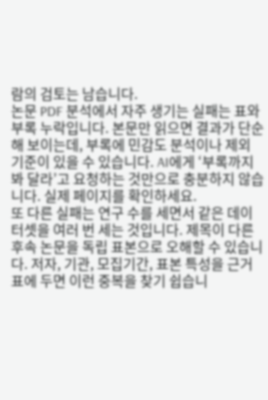람의 검토는 남습니다.
논문 PDF 분석에서 자주 생기는 실패는 표와 부록 누락입니다. 본문만 읽으면 결과가 단순해 보이는데, 부록에 민감도 분석이나 제외 기준이 있을 수 있습니다. AI에게 ‘부록까지 봐 달라’고 요청하는 것만으로 충분하지 않습니다. 실제 페이지를 확인하세요.
또 다른 실패는 연구 수를 세면서 같은 데이터셋을 여러 번 세는 것입니다. 제목이 다른 후속 논문을 독립 표본으로 오해할 수 있습니다. 저자, 기관, 모집기간, 표본 특성을 근거표에 두면 이런 중복을 찾기 쉽습니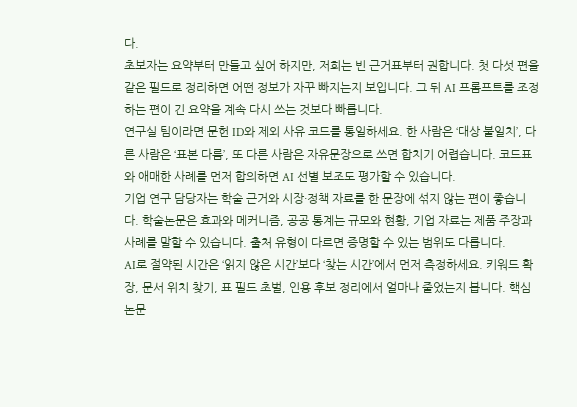다.
초보자는 요약부터 만들고 싶어 하지만, 저희는 빈 근거표부터 권합니다. 첫 다섯 편을 같은 필드로 정리하면 어떤 정보가 자꾸 빠지는지 보입니다. 그 뒤 AI 프롬프트를 조정하는 편이 긴 요약을 계속 다시 쓰는 것보다 빠릅니다.
연구실 팀이라면 문헌 ID와 제외 사유 코드를 통일하세요. 한 사람은 ‘대상 불일치’, 다른 사람은 ‘표본 다름’, 또 다른 사람은 자유문장으로 쓰면 합치기 어렵습니다. 코드표와 애매한 사례를 먼저 합의하면 AI 선별 보조도 평가할 수 있습니다.
기업 연구 담당자는 학술 근거와 시장·정책 자료를 한 문장에 섞지 않는 편이 좋습니다. 학술논문은 효과와 메커니즘, 공공 통계는 규모와 현황, 기업 자료는 제품 주장과 사례를 말할 수 있습니다. 출처 유형이 다르면 증명할 수 있는 범위도 다릅니다.
AI로 절약된 시간은 ‘읽지 않은 시간’보다 ‘찾는 시간’에서 먼저 측정하세요. 키워드 확장, 문서 위치 찾기, 표 필드 초벌, 인용 후보 정리에서 얼마나 줄었는지 봅니다. 핵심 논문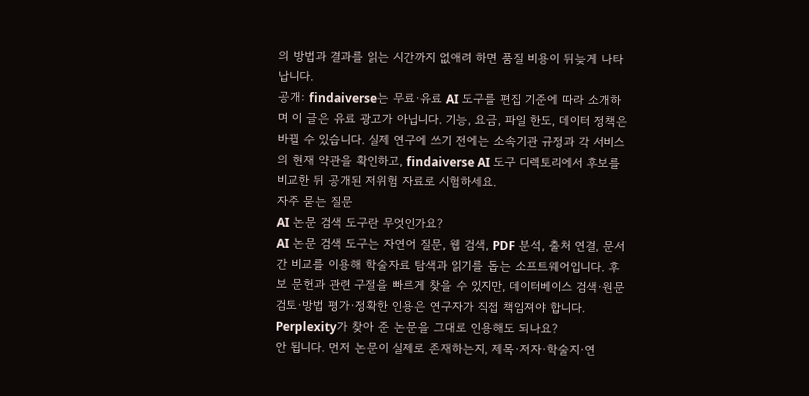의 방법과 결과를 읽는 시간까지 없애려 하면 품질 비용이 뒤늦게 나타납니다.
공개: findaiverse는 무료·유료 AI 도구를 편집 기준에 따라 소개하며 이 글은 유료 광고가 아닙니다. 기능, 요금, 파일 한도, 데이터 정책은 바뀔 수 있습니다. 실제 연구에 쓰기 전에는 소속기관 규정과 각 서비스의 현재 약관을 확인하고, findaiverse AI 도구 디렉토리에서 후보를 비교한 뒤 공개된 저위험 자료로 시험하세요.
자주 묻는 질문
AI 논문 검색 도구란 무엇인가요?
AI 논문 검색 도구는 자연어 질문, 웹 검색, PDF 분석, 출처 연결, 문서 간 비교를 이용해 학술자료 탐색과 읽기를 돕는 소프트웨어입니다. 후보 문헌과 관련 구절을 빠르게 찾을 수 있지만, 데이터베이스 검색·원문 검토·방법 평가·정확한 인용은 연구자가 직접 책임져야 합니다.
Perplexity가 찾아 준 논문을 그대로 인용해도 되나요?
안 됩니다. 먼저 논문이 실제로 존재하는지, 제목·저자·학술지·연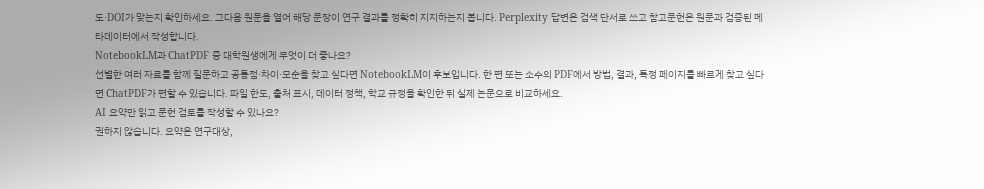도·DOI가 맞는지 확인하세요. 그다음 원문을 열어 해당 문장이 연구 결과를 정확히 지지하는지 봅니다. Perplexity 답변은 검색 단서로 쓰고 참고문헌은 원문과 검증된 메타데이터에서 작성합니다.
NotebookLM과 ChatPDF 중 대학원생에게 무엇이 더 좋나요?
선별한 여러 자료를 함께 질문하고 공통점·차이·모순을 찾고 싶다면 NotebookLM이 후보입니다. 한 편 또는 소수의 PDF에서 방법, 결과, 특정 페이지를 빠르게 찾고 싶다면 ChatPDF가 편할 수 있습니다. 파일 한도, 출처 표시, 데이터 정책, 학교 규정을 확인한 뒤 실제 논문으로 비교하세요.
AI 요약만 읽고 문헌 검토를 작성할 수 있나요?
권하지 않습니다. 요약은 연구대상,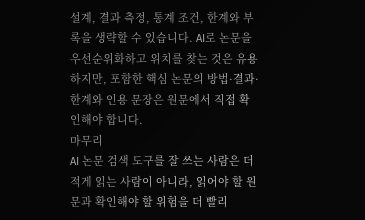설계, 결과 측정, 통계 조건, 한계와 부록을 생략할 수 있습니다. AI로 논문을 우선순위화하고 위치를 찾는 것은 유용하지만, 포함한 핵심 논문의 방법·결과·한계와 인용 문장은 원문에서 직접 확인해야 합니다.
마무리
AI 논문 검색 도구를 잘 쓰는 사람은 더 적게 읽는 사람이 아니라, 읽어야 할 원문과 확인해야 할 위험을 더 빨리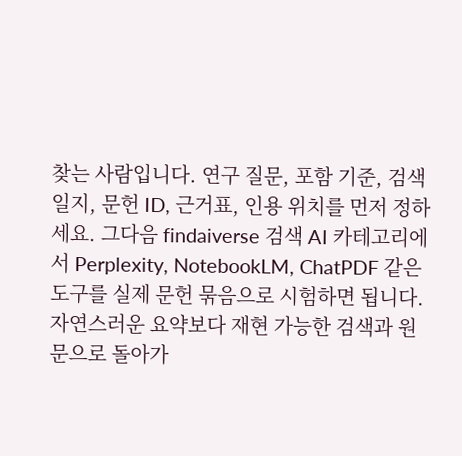찾는 사람입니다. 연구 질문, 포함 기준, 검색 일지, 문헌 ID, 근거표, 인용 위치를 먼저 정하세요. 그다음 findaiverse 검색 AI 카테고리에서 Perplexity, NotebookLM, ChatPDF 같은 도구를 실제 문헌 묶음으로 시험하면 됩니다. 자연스러운 요약보다 재현 가능한 검색과 원문으로 돌아가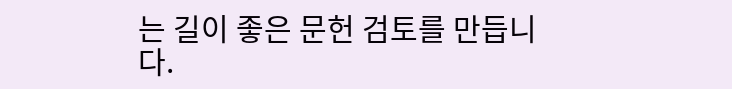는 길이 좋은 문헌 검토를 만듭니다.